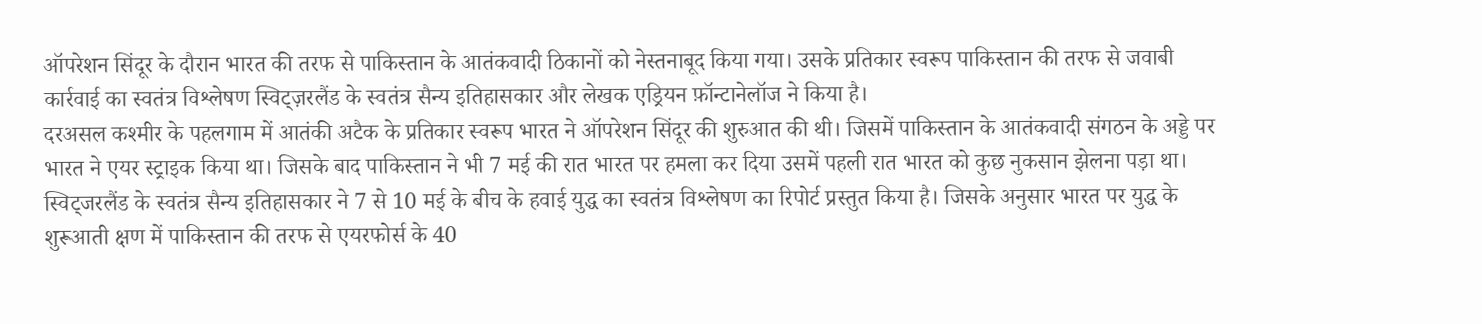ऑपरेशन सिंदूर के दौरान भारत की तरफ से पाकिस्तान के आतंकवादी ठिकानों को नेस्तनाबूद किया गया। उसके प्रतिकार स्वरूप पाकिस्तान की तरफ से जवाबी कार्रवाई का स्वतंत्र विश्लेषण स्विट्ज़रलैंड के स्वतंत्र सैन्य इतिहासकार और लेखक एड्रियन फ़ॉन्टानेलॉज ने किया है।
दरअसल कश्मीर के पहलगाम में आतंकी अटैक के प्रतिकार स्वरूप भारत ने ऑपरेशन सिंदूर की शुरुआत की थी। जिसमें पाकिस्तान के आतंकवादी संगठन के अड्डे पर भारत ने एयर स्ट्राइक किया था। जिसके बाद पाकिस्तान ने भी 7 मई की रात भारत पर हमला कर दिया उसमें पहली रात भारत को कुछ नुकसान झेलना पड़ा था।
स्विट्जरलैंड के स्वतंत्र सैन्य इतिहासकार ने 7 से 10 मई के बीच के हवाई युद्ध का स्वतंत्र विश्लेषण का रिपोर्ट प्रस्तुत किया है। जिसके अनुसार भारत पर युद्ध के शुरूआती क्षण में पाकिस्तान की तरफ से एयरफोर्स के 40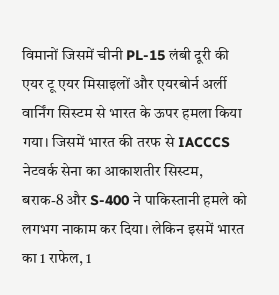विमानों जिसमें चीनी PL-15 लंबी दूरी की एयर टू एयर मिसाइलों और एयरबोर्न अर्ली वार्निंग सिस्टम से भारत के ऊपर हमला किया गया। जिसमें भारत की तरफ से IACCCS नेटवर्क सेना का आकाशतीर सिस्टम, बराक-8 और S-400 ने पाकिस्तानी हमले को लगभग नाकाम कर दिया। लेकिन इसमें भारत का 1 राफेल, 1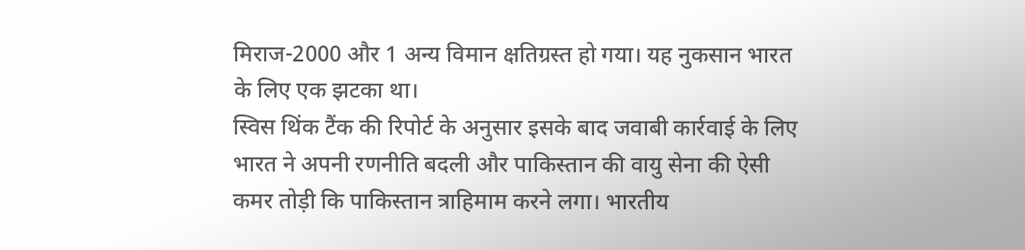मिराज-2000 और 1 अन्य विमान क्षतिग्रस्त हो गया। यह नुकसान भारत के लिए एक झटका था।
स्विस थिंक टैंक की रिपोर्ट के अनुसार इसके बाद जवाबी कार्रवाई के लिए भारत ने अपनी रणनीति बदली और पाकिस्तान की वायु सेना की ऐसी कमर तोड़ी कि पाकिस्तान त्राहिमाम करने लगा। भारतीय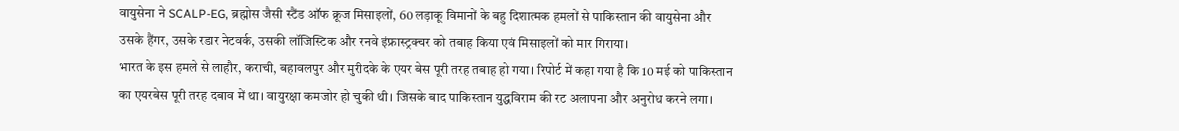वायुसेना ने SCALP-EG, ब्रह्मोस जैसी स्टैंड ऑफ क्रूज मिसाइलों, 60 लड़ाकू विमानों के बहु दिशात्मक हमलों से पाकिस्तान की वायुसेना और उसके हैंगर, उसके रडार नेटवर्क, उसकी लॉजिस्टिक और रनवे इंफ्रास्ट्रक्चर को तबाह किया एवं मिसाइलों को मार गिराया।
भारत के इस हमले से लाहौर, कराची, बहावलपुर और मुरीदके के एयर बेस पूरी तरह तबाह हो गया। रिपोर्ट में कहा गया है कि 10 मई को पाकिस्तान का एयरबेस पूरी तरह दबाव में था। वायुरक्षा कमजोर हो चुकी थी। जिसके बाद पाकिस्तान युद्धविराम की रट अलापना और अनुरोध करने लगा।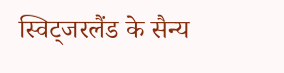स्विट्जरलैंड के सैन्य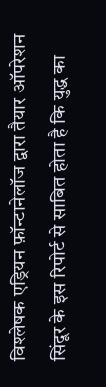विश्लेषक एड्रियन फ़ॉन्टानेलॉज द्वारा तैयार ऑपरेशन सिंदूर के इस रिपोर्ट से साबित होता है कि युद्ध का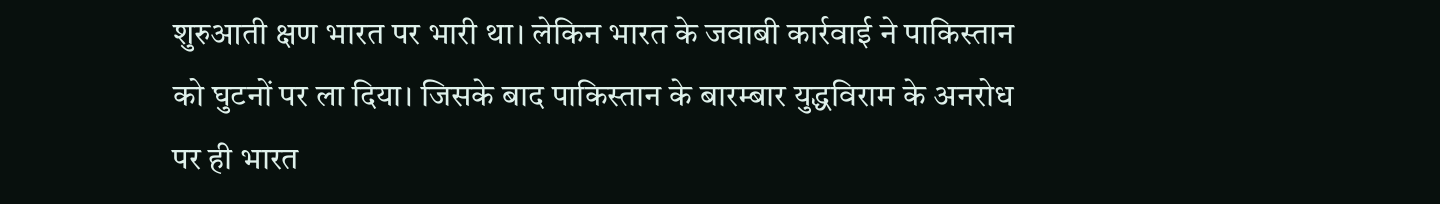शुरुआती क्षण भारत पर भारी था। लेकिन भारत के जवाबी कार्रवाई ने पाकिस्तान को घुटनों पर ला दिया। जिसके बाद पाकिस्तान के बारम्बार युद्धविराम के अनरोध पर ही भारत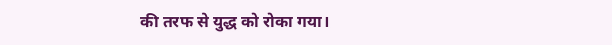की तरफ से युद्ध को रोका गया।